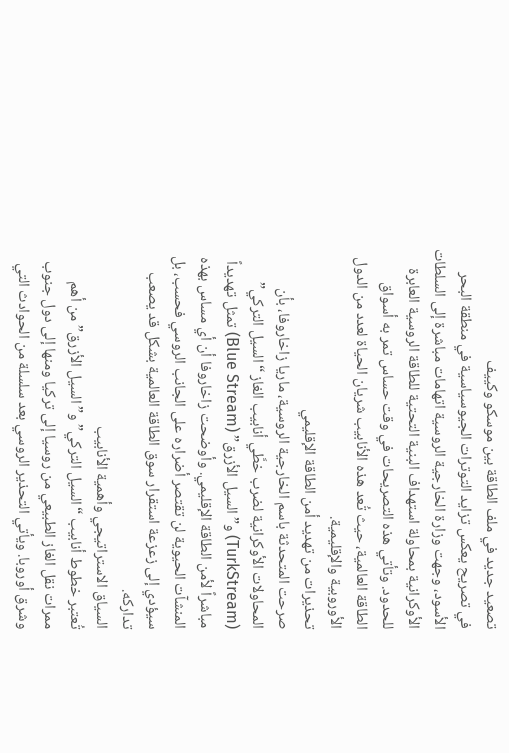تصعيد جديد في ملف الطاقة بين موسكو وكييف
في تصريح يعكس تزايد التوترات الجيوسياسية في منطقة البحر الأسود، وجهت وزارة الخارجية الروسية اتهامات مباشرة إلى السلطات الأوكرانية بمحاولة استهداف البنية التحتية للطاقة الروسية العابرة للحدود. وتأتي هذه التصريحات في وقت حساس تمر به أسواق الطاقة العالمية، حيث تُعد هذه الأنابيب شريان الحياة لعدد من الدول الأوروبية والإقليمية.
تحذيرات من تهديد أمن الطاقة الإقليمي
صرحت المتحدثة باسم الخارجية الروسية، ماريا زاخاروفا، بأن المحاولات الأوكرانية لضرب خطَّي أنابيب الغاز “السيل التركي” (TurkStream) و”السيل الأزرق” (Blue Stream) تمثل تهديداً مباشراً لأمن الطاقة الإقليمي. وأوضحت زاخاروفا أن أي مساس بهذه المنشآت الحيوية لن تقتصر أضراره على الجانب الروسي فحسب، بل سيؤدي إلى زعزعة استقرار سوق الطاقة العالمية بشكل قد يصعب تداركه.
السياق الاستراتيجي وأهمية الأنابيب
تُعتبر خطوط أنابيب “السيل التركي” و”السيل الأزرق” من أهم ممرات نقل الغاز الطبيعي من روسيا إلى تركيا ومنها إلى دول جنوب وشرق أوروبا. ويأتي التحذير الروسي بعد سلسلة من الحوادث التي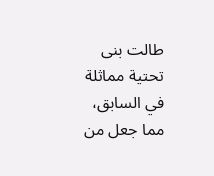طالت بنى تحتية مماثلة في السابق، مما جعل من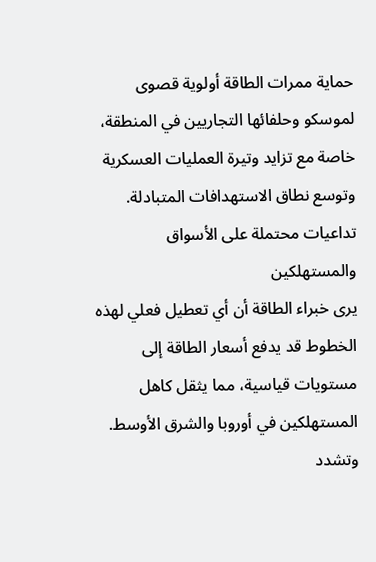حماية ممرات الطاقة أولوية قصوى لموسكو وحلفائها التجاريين في المنطقة، خاصة مع تزايد وتيرة العمليات العسكرية وتوسع نطاق الاستهدافات المتبادلة.
تداعيات محتملة على الأسواق والمستهلكين
يرى خبراء الطاقة أن أي تعطيل فعلي لهذه الخطوط قد يدفع أسعار الطاقة إلى مستويات قياسية، مما يثقل كاهل المستهلكين في أوروبا والشرق الأوسط. وتشدد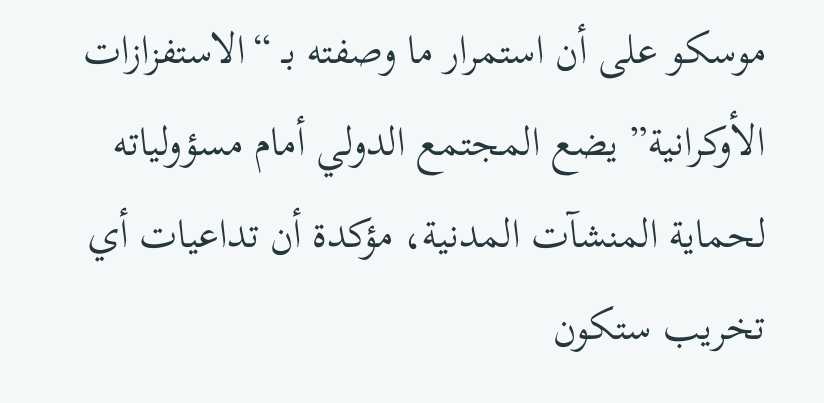موسكو على أن استمرار ما وصفته بـ “الاستفزازات الأوكرانية” يضع المجتمع الدولي أمام مسؤولياته لحماية المنشآت المدنية، مؤكدة أن تداعيات أي تخريب ستكون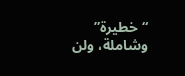“خطيرة” وشاملة، ولن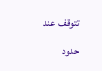تتوقف عند حدود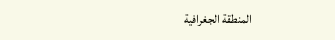المنطقة الجغرافية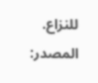للنزاع.
المصدر: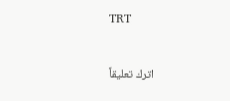TRT


اترك تعليقاً